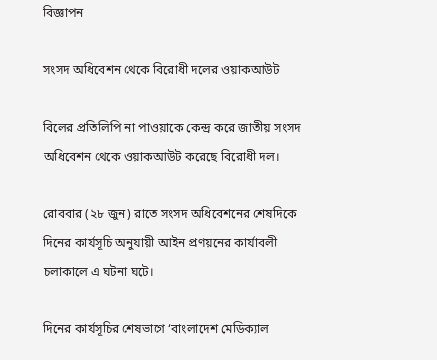বিজ্ঞাপন

সংসদ অধিবেশন থেকে বিরোধী দলের ওয়াকআউট

বিলের প্রতিলিপি না পাওয়াকে কেন্দ্র করে জাতীয় সংসদ অধিবেশন থেকে ওয়াকআউট করেছে বিরোধী দল।

রোববার (২৮ জুন) রাতে সংসদ অধিবেশনের শেষদিকে দিনের কার্যসূচি অনুযায়ী আইন প্রণয়নের কার্যাবলী চলাকালে এ ঘটনা ঘটে।

দিনের কার্যসূচির শেষভাগে ‘বাংলাদেশ মেডিক্যাল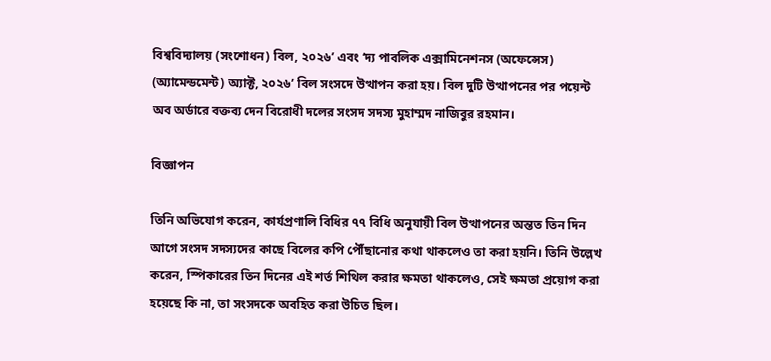বিশ্ববিদ্যালয় (সংশোধন) বিল, ২০২৬’ এবং ‘দ্য পাবলিক এক্সামিনেশনস (অফেন্সেস) (অ্যামেন্ডমেন্ট) অ্যাক্ট, ২০২৬’ বিল সংসদে উত্থাপন করা হয়। বিল দুটি উত্থাপনের পর পয়েন্ট অব অর্ডারে বক্তব্য দেন বিরোধী দলের সংসদ সদস্য মুহাম্মদ নাজিবুর রহমান।

বিজ্ঞাপন

তিনি অভিযোগ করেন, কার্যপ্রণালি বিধির ৭৭ বিধি অনুযায়ী বিল উত্থাপনের অন্তত তিন দিন আগে সংসদ সদস্যদের কাছে বিলের কপি পৌঁছানোর কথা থাকলেও তা করা হয়নি। তিনি উল্লেখ করেন, স্পিকারের তিন দিনের এই শর্ত শিথিল করার ক্ষমতা থাকলেও, সেই ক্ষমতা প্রয়োগ করা হয়েছে কি না, তা সংসদকে অবহিত করা উচিত ছিল।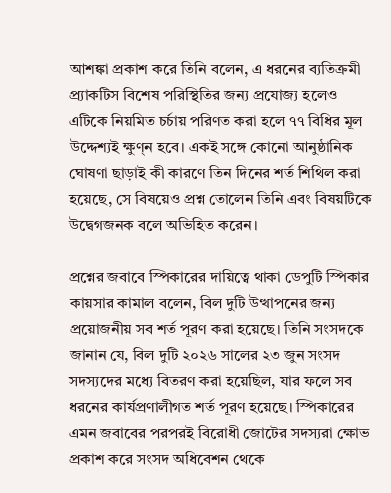আশঙ্কা প্রকাশ করে তিনি বলেন, এ ধরনের ব্যতিক্রমী প্র্যাকটিস বিশেষ পরিস্থিতির জন্য প্রযোজ্য হলেও এটিকে নিয়মিত চর্চায় পরিণত করা হলে ৭৭ বিধির মূল উদ্দেশ্যই ক্ষুণ্ন হবে। একই সঙ্গে কোনো আনুষ্ঠানিক ঘোষণা ছাড়াই কী কারণে তিন দিনের শর্ত শিথিল করা হয়েছে, সে বিষয়েও প্রশ্ন তোলেন তিনি এবং বিষয়টিকে উদ্বেগজনক বলে অভিহিত করেন।

প্রশ্নের জবাবে স্পিকারের দায়িত্বে থাকা ডেপুটি স্পিকার কায়সার কামাল বলেন, বিল দুটি উত্থাপনের জন্য প্রয়োজনীয় সব শর্ত পূরণ করা হয়েছে। তিনি সংসদকে জানান যে, বিল দুটি ২০২৬ সালের ২৩ জুন সংসদ সদস্যদের মধ্যে বিতরণ করা হয়েছিল, যার ফলে সব ধরনের কার্যপ্রণালীগত শর্ত পূরণ হয়েছে। স্পিকারের এমন জবাবের পরপরই বিরোধী জোটের সদস্যরা ক্ষোভ প্রকাশ করে সংসদ অধিবেশন থেকে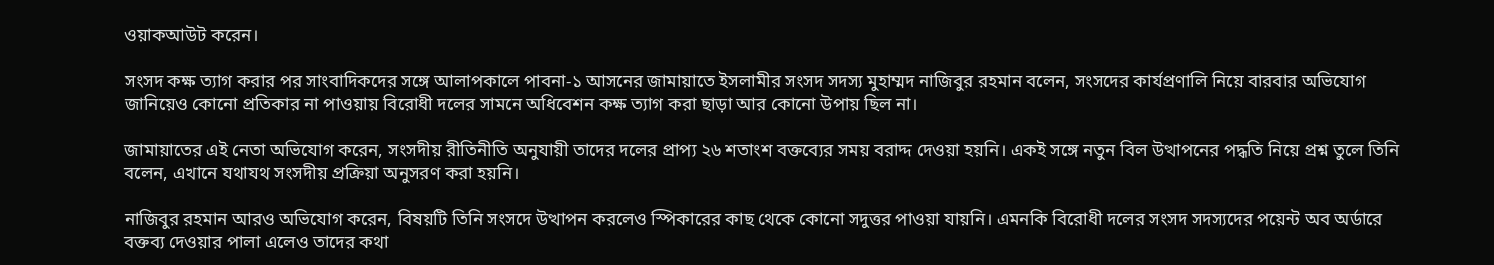ওয়াকআউট করেন।

সংসদ কক্ষ ত্যাগ করার পর সাংবাদিকদের সঙ্গে আলাপকালে পাবনা-১ আসনের জামায়াতে ইসলামীর সংসদ সদস্য মুহাম্মদ নাজিবুর রহমান বলেন, সংসদের কার্যপ্রণালি নিয়ে বারবার অভিযোগ জানিয়েও কোনো প্রতিকার না পাওয়ায় বিরোধী দলের সামনে অধিবেশন কক্ষ ত্যাগ করা ছাড়া আর কোনো উপায় ছিল না।

জামায়াতের এই নেতা অভিযোগ করেন, সংসদীয় রীতিনীতি অনুযায়ী তাদের দলের প্রাপ্য ২৬ শতাংশ বক্তব্যের সময় বরাদ্দ দেওয়া হয়নি। একই সঙ্গে নতুন বিল উত্থাপনের পদ্ধতি নিয়ে প্রশ্ন তুলে তিনি বলেন, এখানে যথাযথ সংসদীয় প্রক্রিয়া অনুসরণ করা হয়নি।

নাজিবুর রহমান আরও অভিযোগ করেন, বিষয়টি তিনি সংসদে উত্থাপন করলেও স্পিকারের কাছ থেকে কোনো সদুত্তর পাওয়া যায়নি। এমনকি বিরোধী দলের সংসদ সদস্যদের পয়েন্ট অব অর্ডারে বক্তব্য দেওয়ার পালা এলেও তাদের কথা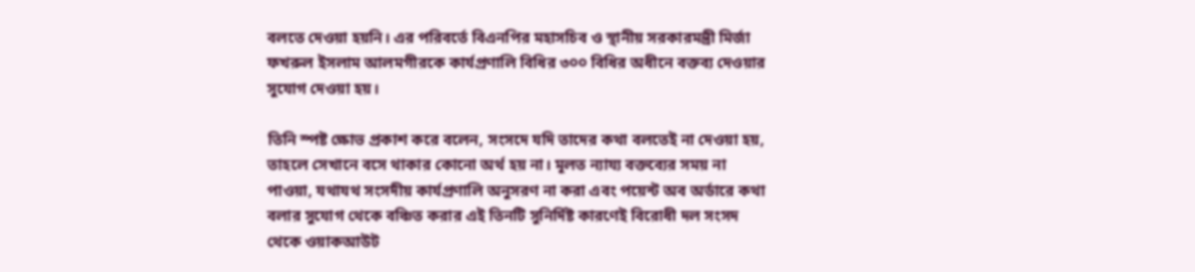বলতে দেওয়া হয়নি। এর পরিবর্তে বিএনপির মহাসচিব ও স্থানীয় সরকারমন্ত্রী মির্জা ফখরুল ইসলাম আলমগীরকে কার্যপ্রণালি বিধির ৩০০ বিধির অধীনে বক্তব্য দেওয়ার সুযোগ দেওয়া হয়।

তিনি স্পষ্ট ক্ষোভ প্রকাশ করে বলেন, সংসদে যদি তাদের কথা বলতেই না দেওয়া হয়, তাহলে সেখানে বসে থাকার কোনো অর্থ হয় না। মূলত ন্যায্য বক্তব্যের সময় না পাওয়া, যথাযথ সংসদীয় কার্যপ্রণালি অনুসরণ না করা এবং পয়েন্ট অব অর্ডারে কথা বলার সুযোগ থেকে বঞ্চিত করার এই তিনটি সুনির্দিষ্ট কারণেই বিরোধী দল সংসদ থেকে ওয়াকআউট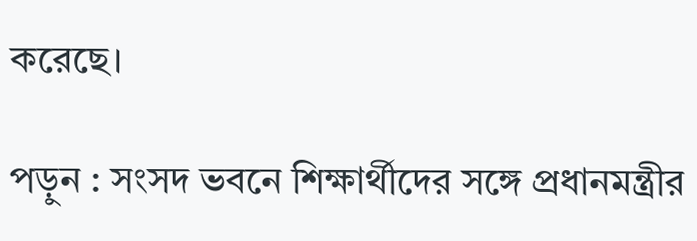করেছে।

পড়ুন : সংসদ ভবনে শিক্ষার্থীদের সঙ্গে প্রধানমন্ত্রীর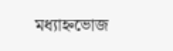মধ্যাহ্নভোজ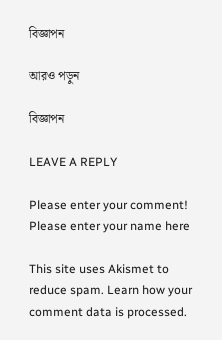বিজ্ঞাপন

আরও পড়ুন

বিজ্ঞাপন

LEAVE A REPLY

Please enter your comment!
Please enter your name here

This site uses Akismet to reduce spam. Learn how your comment data is processed.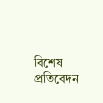বিশেষ প্রতিবেদন